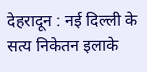देहरादून : नई दिल्ली के सत्य निकेतन इलाके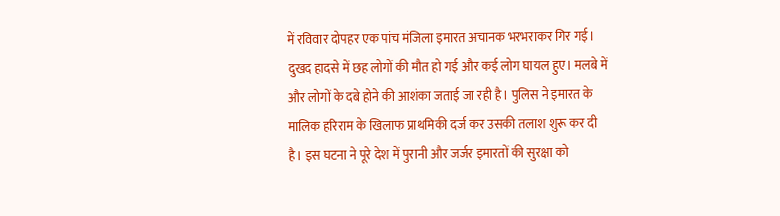में रविवार दोपहर एक पांच मंजिला इमारत अचानक भरभराकर गिर गई। दुखद हादसे में छह लोगों की मौत हो गई और कई लोग घायल हुए। मलबे में और लोगों के दबे होने की आशंका जताई जा रही है। पुलिस ने इमारत के मालिक हरिराम के खिलाफ प्राथमिकी दर्ज कर उसकी तलाश शुरू कर दी है। इस घटना ने पूरे देश में पुरानी और जर्जर इमारतों की सुरक्षा को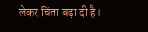लेकर चिंता बढ़ा दी है।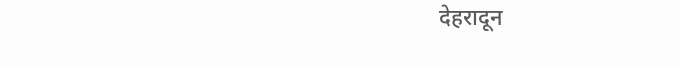देहरादून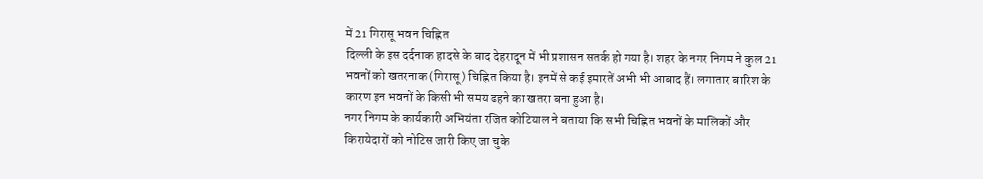में 21 गिरासू भवन चिह्नित
दिल्ली के इस दर्दनाक हादसे के बाद देहरादून में भी प्रशासन सतर्क हो गया है। शहर के नगर निगम ने कुल 21 भवनों को खतरनाक (गिरासू) चिह्नित किया है। इनमें से कई इमारतें अभी भी आबाद हैं। लगातार बारिश के कारण इन भवनों के किसी भी समय ढहने का खतरा बना हुआ है।
नगर निगम के कार्यकारी अभियंता रजित कोटियाल ने बताया कि सभी चिह्नित भवनों के मालिकों और किरायेदारों को नोटिस जारी किए जा चुके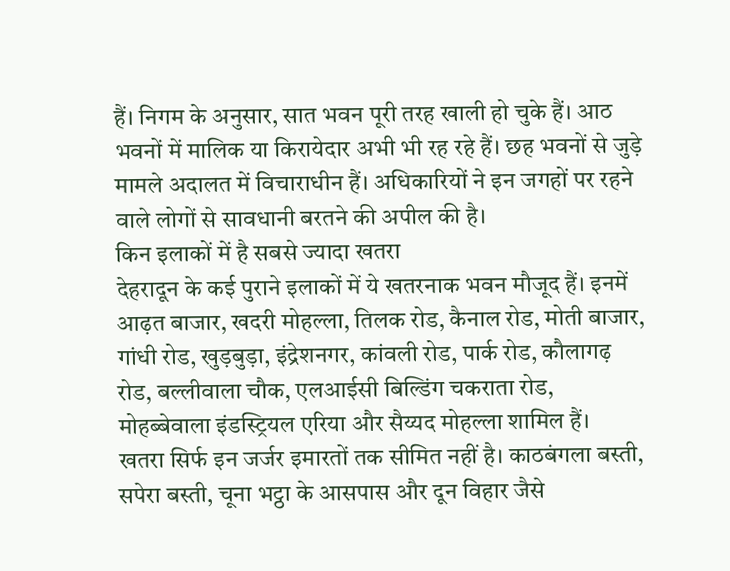हैं। निगम के अनुसार, सात भवन पूरी तरह खाली हो चुके हैं। आठ भवनों में मालिक या किरायेदार अभी भी रह रहे हैं। छह भवनों से जुड़े मामले अदालत में विचाराधीन हैं। अधिकारियों ने इन जगहों पर रहने वाले लोगों से सावधानी बरतने की अपील की है।
किन इलाकों में है सबसे ज्यादा खतरा
देहरादून के कई पुराने इलाकों में ये खतरनाक भवन मौजूद हैं। इनमें आढ़त बाजार, खदरी मोहल्ला, तिलक रोड, कैनाल रोड, मोती बाजार, गांधी रोड, खुड़बुड़ा, इंद्रेशनगर, कांवली रोड, पार्क रोड, कौलागढ़ रोड, बल्लीवाला चौक, एलआईसी बिल्डिंग चकराता रोड, मोहब्बेवाला इंडस्ट्रियल एरिया और सैय्यद मोहल्ला शामिल हैं।
खतरा सिर्फ इन जर्जर इमारतों तक सीमित नहीं है। काठबंगला बस्ती, सपेरा बस्ती, चूना भट्ठा के आसपास और दून विहार जैसे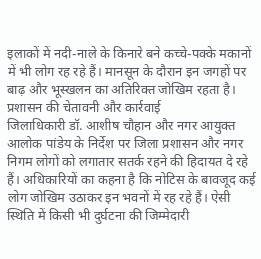इलाकों में नदी-नाले के किनारे बने कच्चे-पक्के मकानों में भी लोग रह रहे हैं। मानसून के दौरान इन जगहों पर बाढ़ और भूस्खलन का अतिरिक्त जोखिम रहता है।
प्रशासन की चेतावनी और कार्रवाई
जिलाधिकारी डॉ. आशीष चौहान और नगर आयुक्त आलोक पांडेय के निर्देश पर जिला प्रशासन और नगर निगम लोगों को लगातार सतर्क रहने की हिदायत दे रहे हैं। अधिकारियों का कहना है कि नोटिस के बावजूद कई लोग जोखिम उठाकर इन भवनों में रह रहे हैं। ऐसी स्थिति में किसी भी दुर्घटना की जिम्मेदारी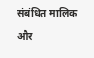संबंधित मालिक और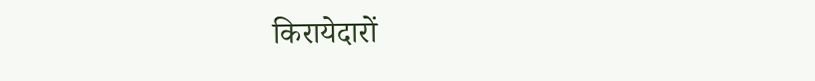किरायेदारों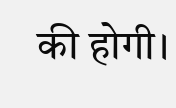की होगी।